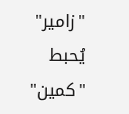"زامير" يُحبط "كمين"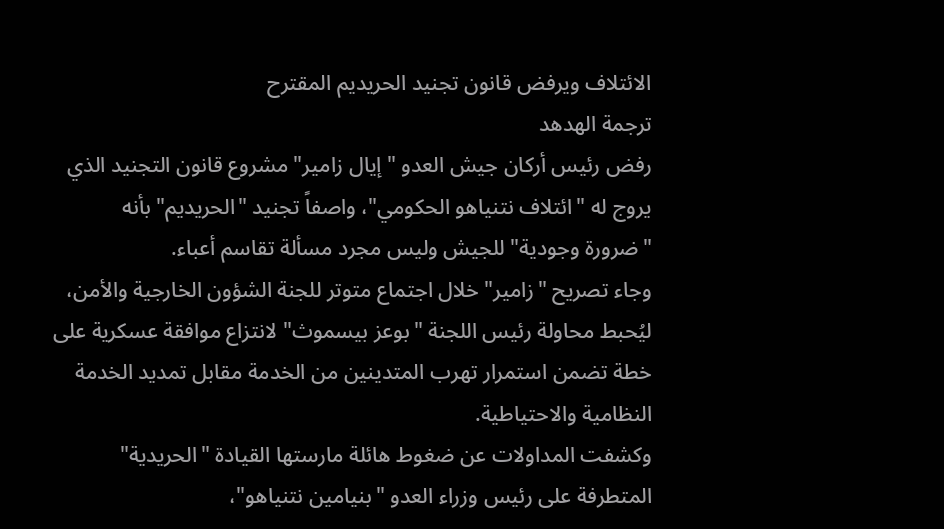الائتلاف ويرفض قانون تجنيد الحريديم المقترح
ترجمة الهدهد
رفض رئيس أركان جيش العدو "إيال زامير" مشروع قانون التجنيد الذي يروج له "ائتلاف نتنياهو الحكومي"، واصفاً تجنيد "الحريديم" بأنه "ضرورة وجودية" للجيش وليس مجرد مسألة تقاسم أعباء.
وجاء تصريح "زامير" خلال اجتماع متوتر للجنة الشؤون الخارجية والأمن، ليُحبط محاولة رئيس اللجنة "بوعز بيسموث" لانتزاع موافقة عسكرية على خطة تضمن استمرار تهرب المتدينين من الخدمة مقابل تمديد الخدمة النظامية والاحتياطية.
وكشفت المداولات عن ضغوط هائلة مارستها القيادة "الحريدية" المتطرفة على رئيس وزراء العدو "بنيامين نتنياهو"،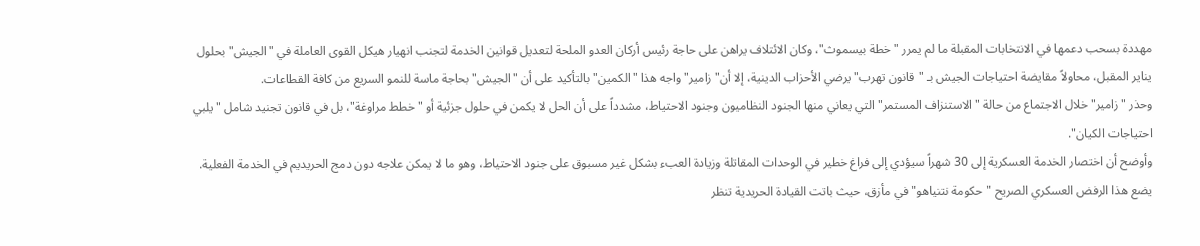مهددة بسحب دعمها في الانتخابات المقبلة ما لم يمرر "خطة بيسموث"، وكان الائتلاف يراهن على حاجة رئيس أركان العدو الملحة لتعديل قوانين الخدمة لتجنب انهيار هيكل القوى العاملة في "الجيش" بحلول يناير المقبل، محاولاً مقايضة احتياجات الجيش بـ "قانون تهرب" يرضي الأحزاب الدينية، إلا أن" زامير" واجه هذا "الكمين" بالتأكيد على أن "الجيش" بحاجة ماسة للنمو السريع من كافة القطاعات.
وحذر "زامير" خلال الاجتماع من حالة "الاستنزاف المستمر" التي يعاني منها الجنود النظاميون وجنود الاحتياط، مشدداً على أن الحل لا يكمن في حلول جزئية أو "خطط مراوغة"، بل في قانون تجنيد شامل "يلبي احتياجات الكيان".
وأوضح أن اختصار الخدمة العسكرية إلى 30 شهراً سيؤدي إلى فراغ خطير في الوحدات المقاتلة وزيادة العبء بشكل غير مسبوق على جنود الاحتياط، وهو ما لا يمكن علاجه دون دمج الحريديم في الخدمة الفعلية.
يضع هذا الرفض العسكري الصريح "حكومة نتنياهو" في مأزق، حيث باتت القيادة الحريدية تنظر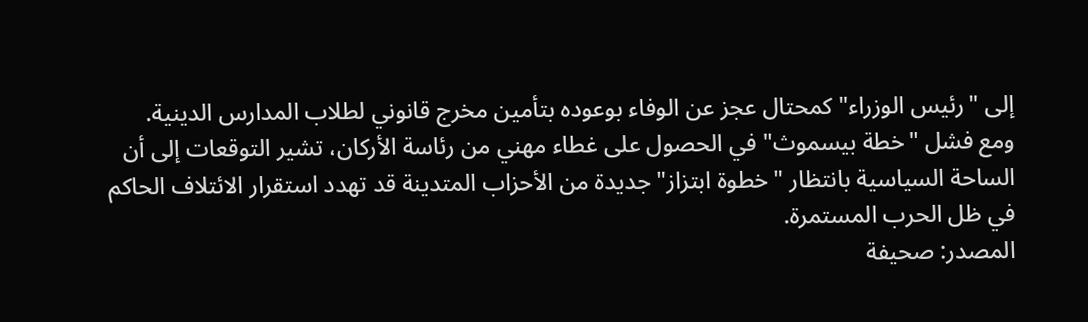إلى "رئيس الوزراء" كمحتال عجز عن الوفاء بوعوده بتأمين مخرج قانوني لطلاب المدارس الدينية.
ومع فشل "خطة بيسموث" في الحصول على غطاء مهني من رئاسة الأركان، تشير التوقعات إلى أن الساحة السياسية بانتظار "خطوة ابتزاز" جديدة من الأحزاب المتدينة قد تهدد استقرار الائتلاف الحاكم في ظل الحرب المستمرة.
المصدر: صحيفة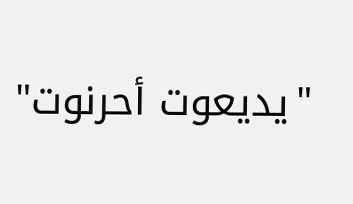"يديعوت أحرنوت"